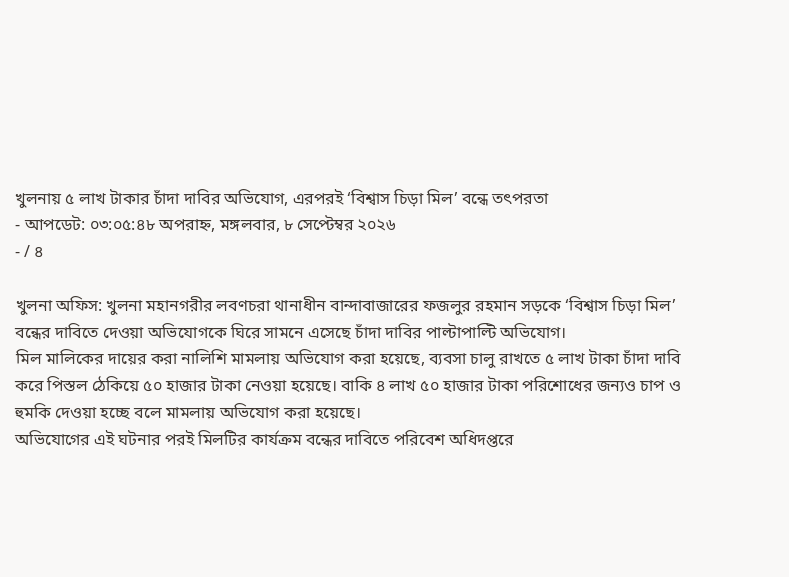খুলনায় ৫ লাখ টাকার চাঁদা দাবির অভিযোগ, এরপরই ‘বিশ্বাস চিড়া মিল’ বন্ধে তৎপরতা
- আপডেট: ০৩:০৫:৪৮ অপরাহ্ন, মঙ্গলবার, ৮ সেপ্টেম্বর ২০২৬
- / ৪

খুলনা অফিস: খুলনা মহানগরীর লবণচরা থানাধীন বান্দাবাজারের ফজলুর রহমান সড়কে ‘বিশ্বাস চিড়া মিল’ বন্ধের দাবিতে দেওয়া অভিযোগকে ঘিরে সামনে এসেছে চাঁদা দাবির পাল্টাপাল্টি অভিযোগ।
মিল মালিকের দায়ের করা নালিশি মামলায় অভিযোগ করা হয়েছে, ব্যবসা চালু রাখতে ৫ লাখ টাকা চাঁদা দাবি করে পিস্তল ঠেকিয়ে ৫০ হাজার টাকা নেওয়া হয়েছে। বাকি ৪ লাখ ৫০ হাজার টাকা পরিশোধের জন্যও চাপ ও হুমকি দেওয়া হচ্ছে বলে মামলায় অভিযোগ করা হয়েছে।
অভিযোগের এই ঘটনার পরই মিলটির কার্যক্রম বন্ধের দাবিতে পরিবেশ অধিদপ্তরে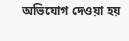অভিযোগ দেওয়া হয়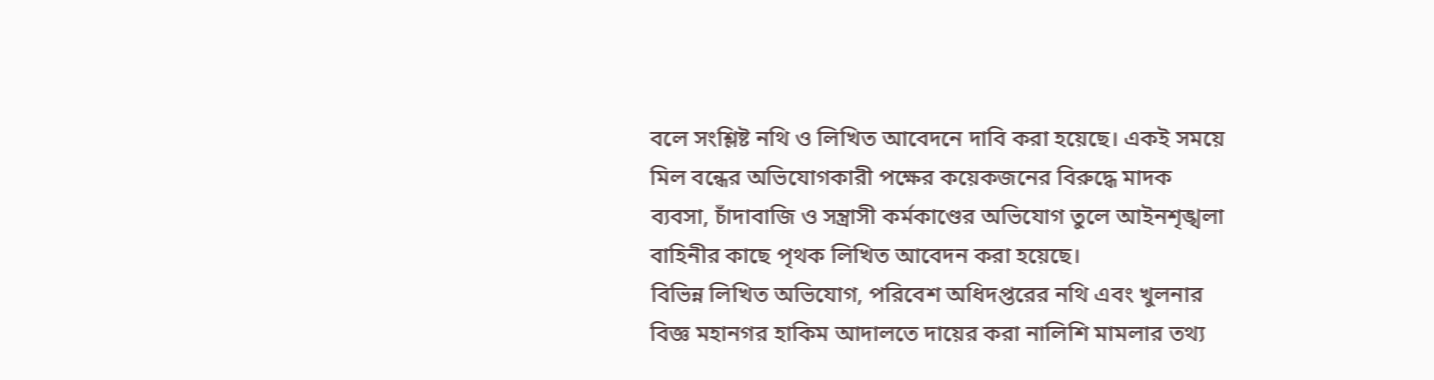বলে সংশ্লিষ্ট নথি ও লিখিত আবেদনে দাবি করা হয়েছে। একই সময়ে মিল বন্ধের অভিযোগকারী পক্ষের কয়েকজনের বিরুদ্ধে মাদক ব্যবসা, চাঁদাবাজি ও সন্ত্রাসী কর্মকাণ্ডের অভিযোগ তুলে আইনশৃঙ্খলা বাহিনীর কাছে পৃথক লিখিত আবেদন করা হয়েছে।
বিভিন্ন লিখিত অভিযোগ, পরিবেশ অধিদপ্তরের নথি এবং খুলনার বিজ্ঞ মহানগর হাকিম আদালতে দায়ের করা নালিশি মামলার তথ্য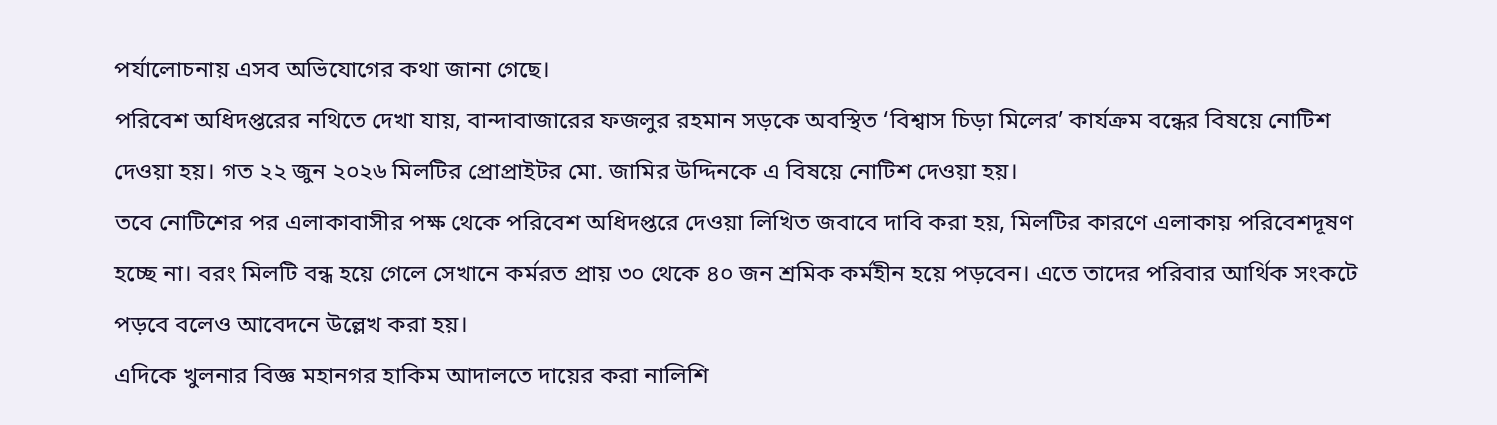পর্যালোচনায় এসব অভিযোগের কথা জানা গেছে।
পরিবেশ অধিদপ্তরের নথিতে দেখা যায়, বান্দাবাজারের ফজলুর রহমান সড়কে অবস্থিত ‘বিশ্বাস চিড়া মিলের’ কার্যক্রম বন্ধের বিষয়ে নোটিশ দেওয়া হয়। গত ২২ জুন ২০২৬ মিলটির প্রোপ্রাইটর মো. জামির উদ্দিনকে এ বিষয়ে নোটিশ দেওয়া হয়।
তবে নোটিশের পর এলাকাবাসীর পক্ষ থেকে পরিবেশ অধিদপ্তরে দেওয়া লিখিত জবাবে দাবি করা হয়, মিলটির কারণে এলাকায় পরিবেশদূষণ হচ্ছে না। বরং মিলটি বন্ধ হয়ে গেলে সেখানে কর্মরত প্রায় ৩০ থেকে ৪০ জন শ্রমিক কর্মহীন হয়ে পড়বেন। এতে তাদের পরিবার আর্থিক সংকটে পড়বে বলেও আবেদনে উল্লেখ করা হয়।
এদিকে খুলনার বিজ্ঞ মহানগর হাকিম আদালতে দায়ের করা নালিশি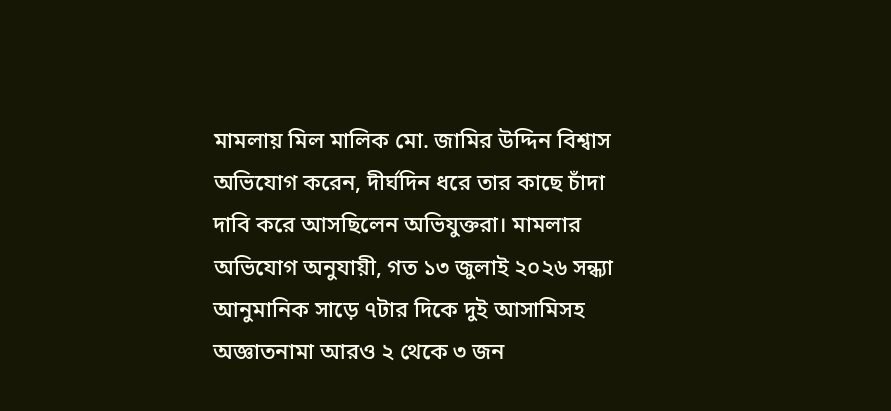মামলায় মিল মালিক মো. জামির উদ্দিন বিশ্বাস অভিযোগ করেন, দীর্ঘদিন ধরে তার কাছে চাঁদা দাবি করে আসছিলেন অভিযুক্তরা। মামলার অভিযোগ অনুযায়ী, গত ১৩ জুলাই ২০২৬ সন্ধ্যা আনুমানিক সাড়ে ৭টার দিকে দুই আসামিসহ অজ্ঞাতনামা আরও ২ থেকে ৩ জন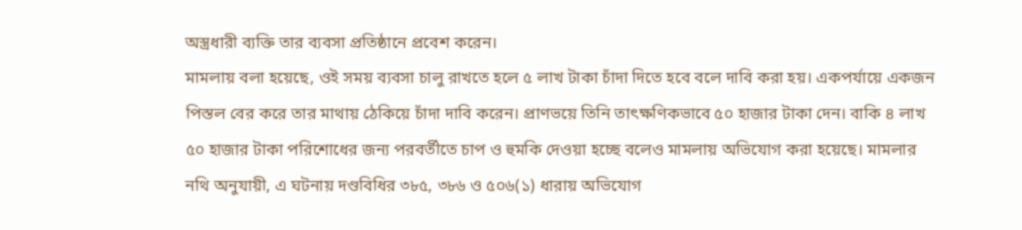অস্ত্রধারী ব্যক্তি তার ব্যবসা প্রতিষ্ঠানে প্রবেশ করেন।
মামলায় বলা হয়েছে, ওই সময় ব্যবসা চালু রাখতে হলে ৫ লাখ টাকা চাঁদা দিতে হবে বলে দাবি করা হয়। একপর্যায়ে একজন পিস্তল বের করে তার মাথায় ঠেকিয়ে চাঁদা দাবি করেন। প্রাণভয়ে তিনি তাৎক্ষণিকভাবে ৫০ হাজার টাকা দেন। বাকি ৪ লাখ ৫০ হাজার টাকা পরিশোধের জন্য পরবর্তীতে চাপ ও হুমকি দেওয়া হচ্ছে বলেও মামলায় অভিযোগ করা হয়েছে। মামলার নথি অনুযায়ী, এ ঘটনায় দণ্ডবিধির ৩৮৫, ৩৮৬ ও ৫০৬(১) ধারায় অভিযোগ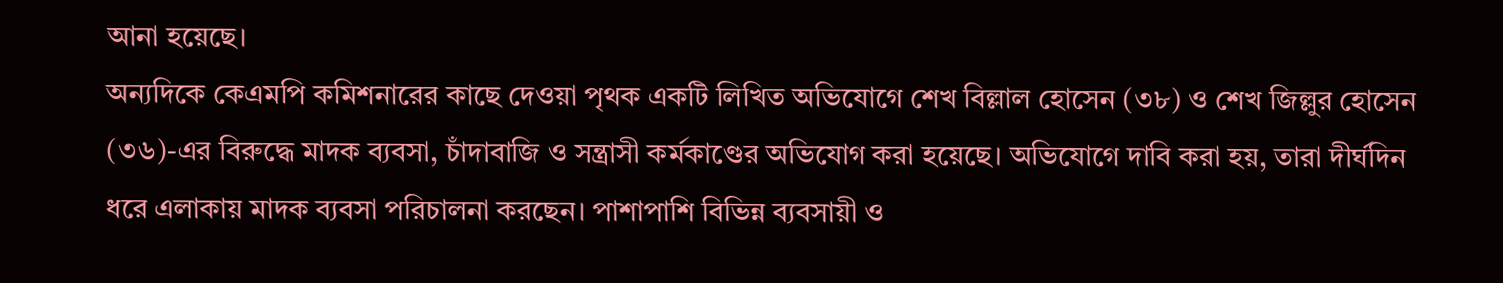আনা হয়েছে।
অন্যদিকে কেএমপি কমিশনারের কাছে দেওয়া পৃথক একটি লিখিত অভিযোগে শেখ বিল্লাল হোসেন (৩৮) ও শেখ জিল্লুর হোসেন (৩৬)-এর বিরুদ্ধে মাদক ব্যবসা, চাঁদাবাজি ও সন্ত্রাসী কর্মকাণ্ডের অভিযোগ করা হয়েছে। অভিযোগে দাবি করা হয়, তারা দীর্ঘদিন ধরে এলাকায় মাদক ব্যবসা পরিচালনা করছেন। পাশাপাশি বিভিন্ন ব্যবসায়ী ও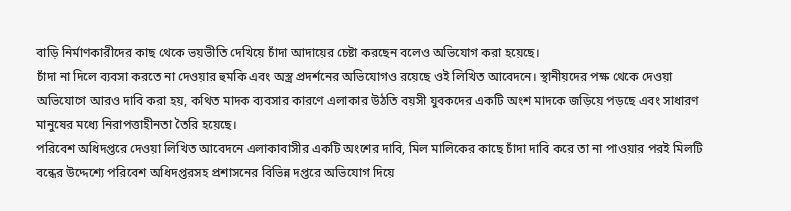বাড়ি নির্মাণকারীদের কাছ থেকে ভয়ভীতি দেখিয়ে চাঁদা আদায়ের চেষ্টা করছেন বলেও অভিযোগ করা হয়েছে।
চাঁদা না দিলে ব্যবসা করতে না দেওয়ার হুমকি এবং অস্ত্র প্রদর্শনের অভিযোগও রয়েছে ওই লিখিত আবেদনে। স্থানীয়দের পক্ষ থেকে দেওয়া অভিযোগে আরও দাবি করা হয়, কথিত মাদক ব্যবসার কারণে এলাকার উঠতি বয়সী যুবকদের একটি অংশ মাদকে জড়িয়ে পড়ছে এবং সাধারণ মানুষের মধ্যে নিরাপত্তাহীনতা তৈরি হয়েছে।
পরিবেশ অধিদপ্তরে দেওয়া লিখিত আবেদনে এলাকাবাসীর একটি অংশের দাবি, মিল মালিকের কাছে চাঁদা দাবি করে তা না পাওয়ার পরই মিলটি বন্ধের উদ্দেশ্যে পরিবেশ অধিদপ্তরসহ প্রশাসনের বিভিন্ন দপ্তরে অভিযোগ দিয়ে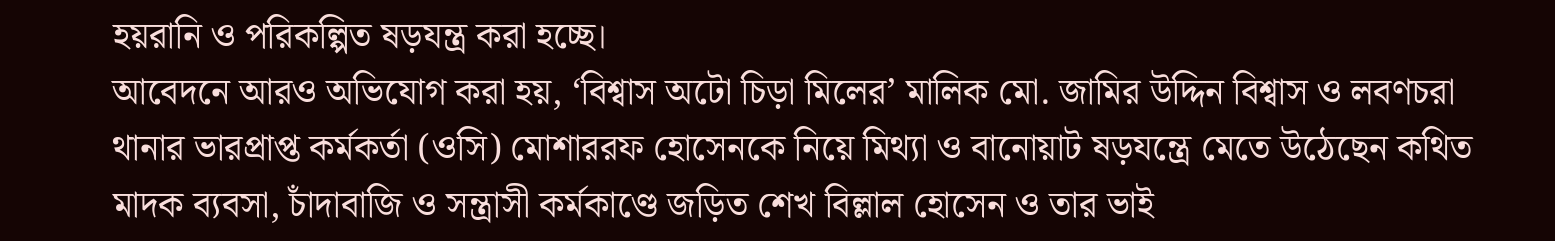হয়রানি ও পরিকল্পিত ষড়যন্ত্র করা হচ্ছে।
আবেদনে আরও অভিযোগ করা হয়, ‘বিশ্বাস অটো চিড়া মিলের’ মালিক মো. জামির উদ্দিন বিশ্বাস ও লবণচরা থানার ভারপ্রাপ্ত কর্মকর্তা (ওসি) মোশাররফ হোসেনকে নিয়ে মিথ্যা ও বানোয়াট ষড়যন্ত্রে মেতে উঠেছেন কথিত মাদক ব্যবসা, চাঁদাবাজি ও সন্ত্রাসী কর্মকাণ্ডে জড়িত শেখ বিল্লাল হোসেন ও তার ভাই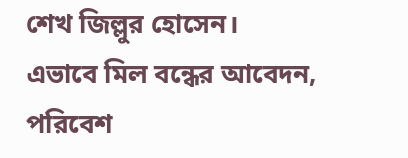শেখ জিল্লুর হোসেন।
এভাবে মিল বন্ধের আবেদন, পরিবেশ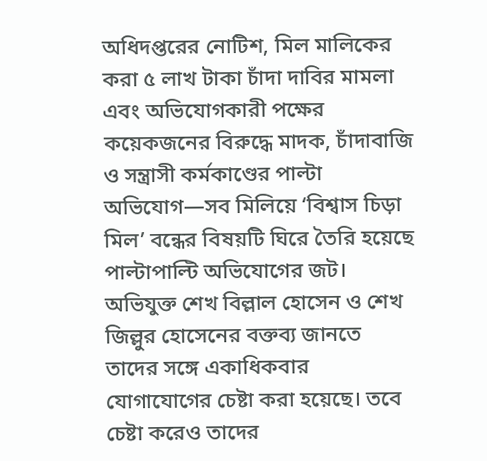অধিদপ্তরের নোটিশ, মিল মালিকের করা ৫ লাখ টাকা চাঁদা দাবির মামলা এবং অভিযোগকারী পক্ষের কয়েকজনের বিরুদ্ধে মাদক, চাঁদাবাজি ও সন্ত্রাসী কর্মকাণ্ডের পাল্টা অভিযোগ—সব মিলিয়ে ‘বিশ্বাস চিড়া মিল’ বন্ধের বিষয়টি ঘিরে তৈরি হয়েছে পাল্টাপাল্টি অভিযোগের জট।
অভিযুক্ত শেখ বিল্লাল হোসেন ও শেখ জিল্লুর হোসেনের বক্তব্য জানতে তাদের সঙ্গে একাধিকবার যোগাযোগের চেষ্টা করা হয়েছে। তবে চেষ্টা করেও তাদের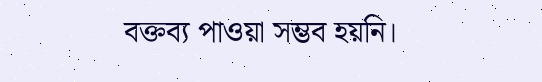বক্তব্য পাওয়া সম্ভব হয়নি।